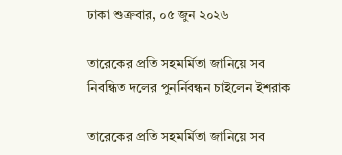ঢাকা শুক্রবার, ০৫ জুন ২০২৬

তারেকের প্রতি সহমর্মিতা জানিয়ে সব নিবন্ধিত দলের পুনর্নিবন্ধন চাইলেন ইশরাক

তারেকের প্রতি সহমর্মিতা জানিয়ে সব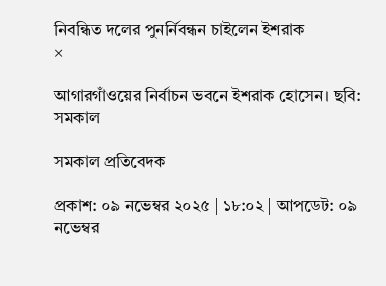নিবন্ধিত দলের পুনর্নিবন্ধন চাইলেন ইশরাক
×

আগারগাঁওয়ের নির্বাচন ভবনে ইশরাক হোসেন। ছবি: সমকাল

সমকাল প্রতিবেদক

প্রকাশ: ০৯ নভেম্বর ২০২৫ | ১৮:০২ | আপডেট: ০৯ নভেম্বর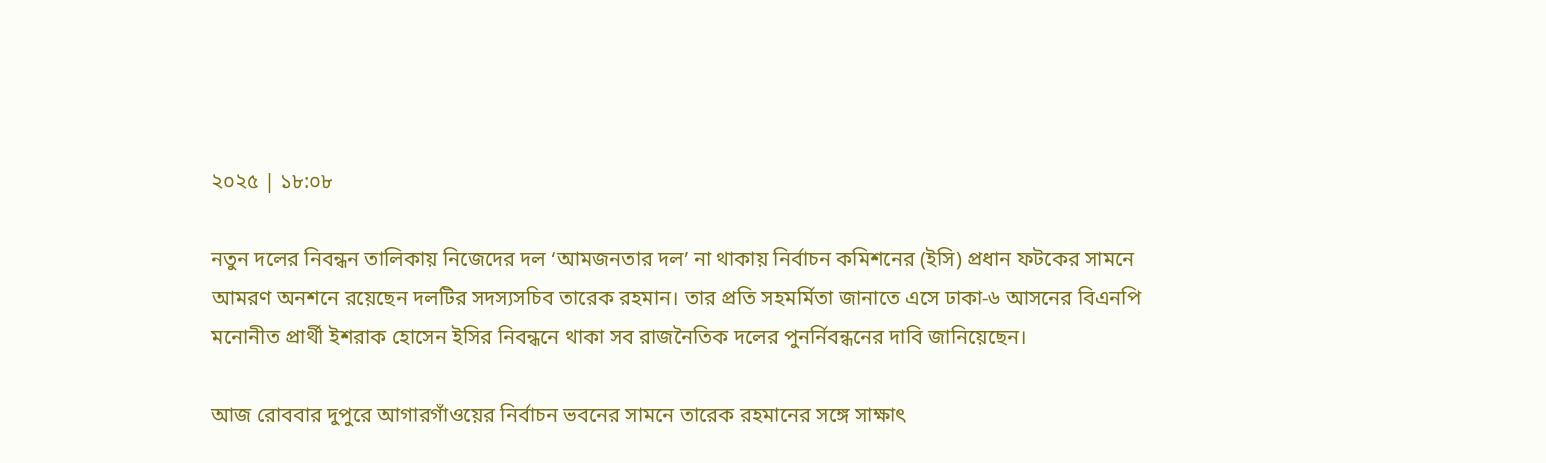২০২৫ | ১৮:০৮

নতুন দলের নিবন্ধন তালিকায় নিজেদের দল ‘আমজনতার দল’ না থাকায় নির্বাচন কমিশনের (ইসি) প্রধান ফটকের সামনে আমরণ অনশনে রয়েছেন দলটির সদস্যসচিব তারেক রহমান। তার প্রতি সহমর্মিতা জানাতে এসে ঢাকা-৬ আসনের বিএনপি মনোনীত প্রার্থী ইশরাক হোসেন ইসির নিবন্ধনে থাকা সব রাজনৈতিক দলের পুনর্নিবন্ধনের দাবি জানিয়েছেন।

আজ রোববার দুপুরে আগারগাঁওয়ের নির্বাচন ভবনের সামনে তারেক রহমানের সঙ্গে সাক্ষাৎ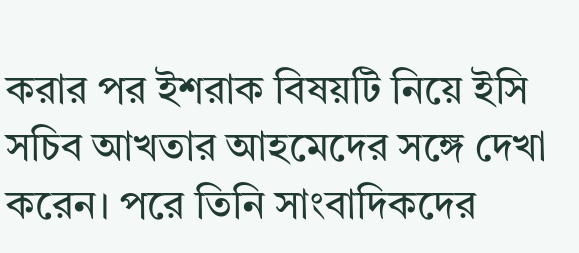করার পর ইশরাক বিষয়টি নিয়ে ইসি সচিব আখতার আহমেদের সঙ্গে দেখা করেন। পরে তিনি সাংবাদিকদের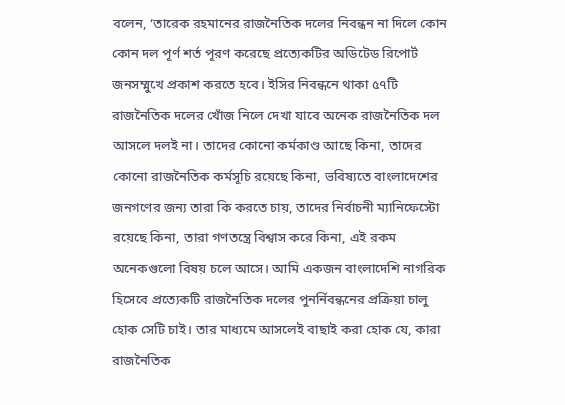বলেন, ‘তারেক রহমানের রাজনৈতিক দলের নিবন্ধন না দিলে কোন কোন দল পূর্ণ শর্ত পূরণ করেছে প্রত্যেকটির অডিটেড রিপোর্ট জনসম্মুখে প্রকাশ করতে হবে। ইসির নিবন্ধনে থাকা ৫৭টি রাজনৈতিক দলের খোঁজ নিলে দেখা যাবে অনেক রাজনৈতিক দল আসলে দলই না। তাদের কোনো কর্মকাণ্ড আছে কিনা, তাদের কোনো রাজনৈতিক কর্মসূচি রয়েছে কিনা, ভবিষ্যতে বাংলাদেশের জনগণের জন্য তারা কি করতে চায়, তাদের নির্বাচনী ম্যানিফেস্টো রয়েছে কিনা, তারা গণতন্ত্রে বিশ্বাস করে কিনা, এই রকম অনেকগুলো বিষয় চলে আসে। আমি একজন বাংলাদেশি নাগরিক হিসেবে প্রত্যেকটি রাজনৈতিক দলের পুনর্নিবন্ধনের প্রক্রিয়া চালু হোক সেটি চাই। তার মাধ্যমে আসলেই বাছাই করা হোক যে, কারা রাজনৈতিক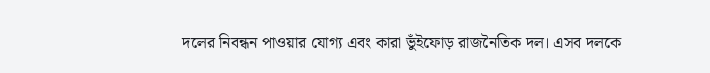দলের নিবন্ধন পাওয়ার যোগ্য এবং কারা ভুঁইফোড় রাজনৈতিক দল। এসব দলকে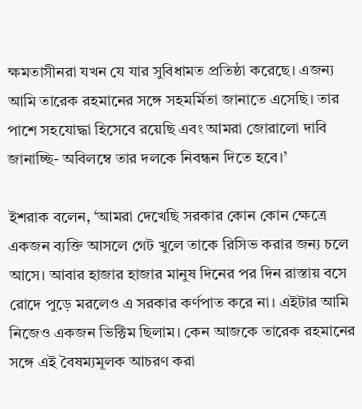ক্ষমতাসীনরা যখন যে যার সুবিধামত প্রতিষ্ঠা করেছে। এজন্য আমি তারেক রহমানের সঙ্গে সহমর্মিতা জানাতে এসেছি। তার পাশে সহযোদ্ধা হিসেবে রয়েছি এবং আমরা জোরালো দাবি জানাচ্ছি- অবিলম্বে তার দলকে নিবন্ধন দিতে হবে।’

ইশরাক বলেন, ‘আমরা দেখেছি সরকার কোন কোন ক্ষেত্রে একজন ব্যক্তি আসলে গেট খুলে তাকে রিসিভ করার জন্য চলে আসে। আবার হাজার হাজার মানুষ দিনের পর দিন রাস্তায় বসে রোদে পুড়ে মরলেও এ সরকার কর্ণপাত করে না। এইটার আমি নিজেও একজন ভিক্টিম ছিলাম। কেন আজকে তারেক রহমানের সঙ্গে এই বৈষম্যমূলক আচরণ করা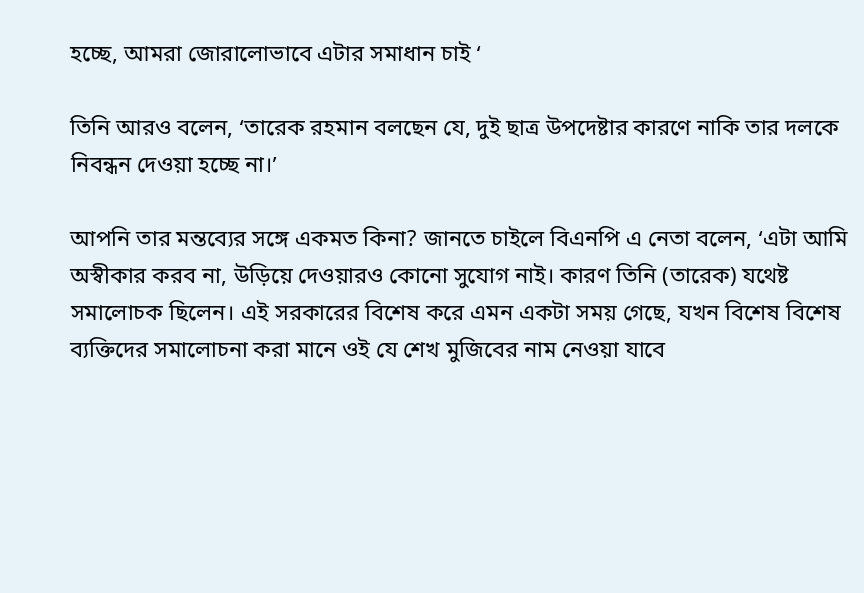হচ্ছে, আমরা জোরালোভাবে এটার সমাধান চাই ‘

তিনি আরও বলেন, ‘তারেক রহমান বলছেন যে, দুই ছাত্র উপদেষ্টার কারণে নাকি তার দলকে নিবন্ধন দেওয়া হচ্ছে না।’

আপনি তার মন্তব্যের সঙ্গে একমত কিনা? জানতে চাইলে বিএনপি এ নেতা বলেন, ‘এটা আমি অস্বীকার করব না, উড়িয়ে দেওয়ারও কোনো সুযোগ নাই। কারণ তিনি (তারেক) যথেষ্ট সমালোচক ছিলেন। এই সরকারের বিশেষ করে এমন একটা সময় গেছে, যখন বিশেষ বিশেষ ব্যক্তিদের সমালোচনা করা মানে ওই যে শেখ মুজিবের নাম নেওয়া যাবে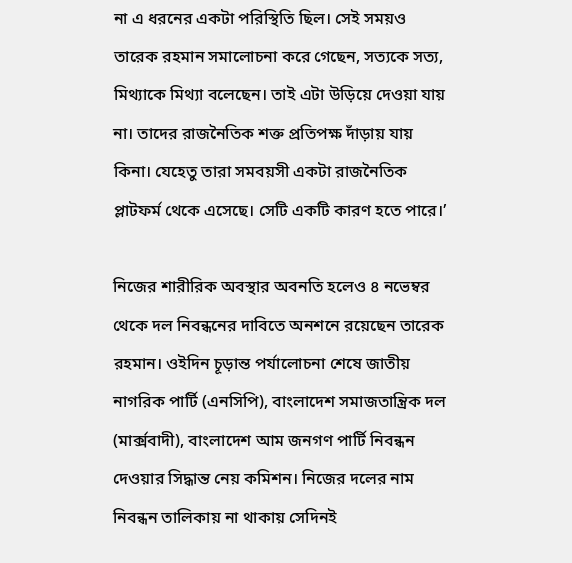না এ ধরনের একটা পরিস্থিতি ছিল। সেই সময়ও তারেক রহমান সমালোচনা করে গেছেন, সত্যকে সত্য, মিথ্যাকে মিথ্যা বলেছেন। তাই এটা উড়িয়ে দেওয়া যায় না। তাদের রাজনৈতিক শক্ত প্রতিপক্ষ দাঁড়ায় যায় কিনা। যেহেতু তারা সমবয়সী একটা রাজনৈতিক প্লাটফর্ম থেকে এসেছে। সেটি একটি কারণ হতে পারে।’

নিজের শারীরিক অবস্থার অবনতি হলেও ৪ নভেম্বর থেকে দল নিবন্ধনের দাবিতে অনশনে রয়েছেন তারেক রহমান। ওইদিন চূড়ান্ত পর্যালোচনা শেষে জাতীয় নাগরিক পার্টি (এনসিপি), বাংলাদেশ সমাজতান্ত্রিক দল (মার্ক্সবাদী), বাংলাদেশ আম জনগণ পার্টি নিবন্ধন দেওয়ার সিদ্ধান্ত নেয় কমিশন। নিজের দলের নাম নিবন্ধন তালিকায় না থাকায় সেদিনই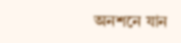অনশনে যান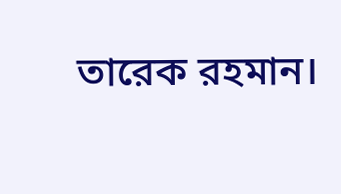তারেক রহমান।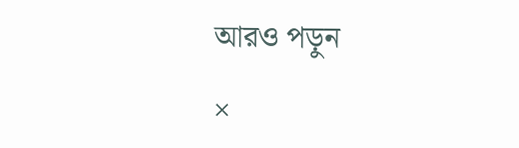আরও পড়ুন

×